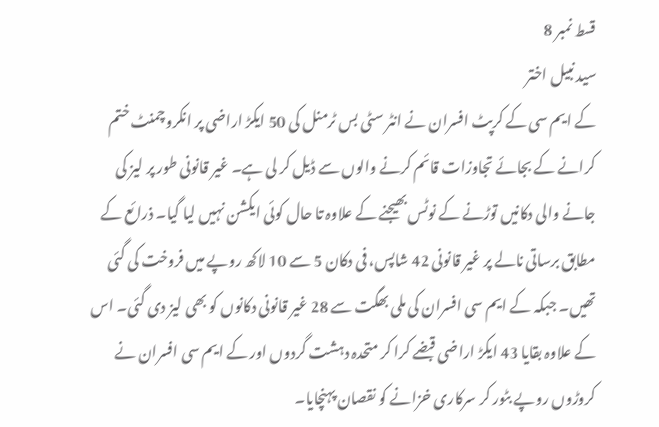قسط نمبر 8
سید نبیل اختر
کے ایم سی کے کرپٹ افسران نے انٹر سٹی بس ٹرمنل کی 50 ایکڑ اراضی پر انکروچمنٹ ختم کرانے کے بجائے تجاوزات قائم کرنے والوں سے ڈیل کر لی ہے۔ غیر قانونی طور پر لیز کی جانے والی دکانیں توڑنے کے نوٹس بھیجنے کے علاوہ تا حال کوئی ایکشن نہیں لیا گیا۔ ذرائع کے مطابق برساتی نالے پر غیر قانونی 42 شاپس، فی دکان 5 سے 10 لاکھ روپے میں فروخت کی گئی تھیں۔ جبکہ کے ایم سی افسران کی ملی بھگت سے 28 غیر قانونی دکانوں کو بھی لیز دی گئی۔ اس کے علاوہ بقایا 43 ایکڑ اراضی قبضے کرا کر متحدہ دہشت گردوں اور کے ایم سی افسران نے کروڑوں روپے بٹور کر سرکاری خزانے کو نقصان پہنچایا۔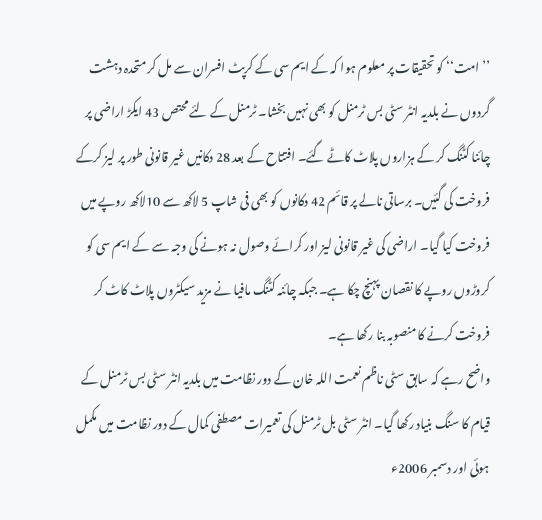’’امت‘‘ کو تحقیقات پر معلوم ہوا کہ کے ایم سی کے کرپٹ افسران سے مل کر متحدہ دہشت گردوں نے بلدیہ انٹر سٹی بس ٹرمنل کو بھی نہیں بخشا۔ ٹرمنل کے لئے محتص 43 ایکڑ اراضی پر چائنا کٹنگ کر کے ہزاروں پلاٹ کاٹے گئے۔ افتتاح کے بعد 28 دکانیں غیر قانونی طور پر لیز کرکے فروخت کی گئیں۔ برساتی نالے پر قائم 42 دکانوں کو بھی فی شاپ 5 لاکھ سے 10لاکھ روپے میں فروخت کیا گیا۔ اراضی کی غیر قانونی لیز اور کرائے وصول نہ ہونے کی وجہ سے کے ایم سی کو کروڑوں روپے کا نقصان پہنچ چکا ہے۔ جبکہ چائنہ کٹنگ مافیا نے مزید سیکٹروں پلاٹ کاٹ کر فروخت کرنے کا منصوبہ بنا رکھا ہے۔
واضح رہے کہ سابق سٹی ناظم نعمت اللہ خان کے دور نظامت میں بلدیہ انٹر سٹی بس ٹرمنل کے قیام کا سنگ بنیاد رکھا گیا۔ انٹر سٹی بل ٹرمنل کی تعمیرات مصطفی کمال کے دور نظامت میں مکمل ہوئی اور دسمبر 2006ء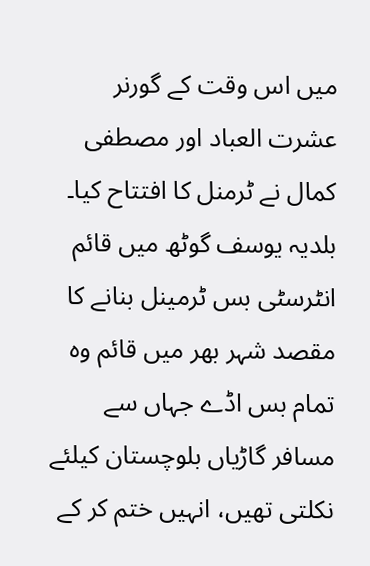میں اس وقت کے گورنر عشرت العباد اور مصطفی کمال نے ٹرمنل کا افتتاح کیا۔ بلدیہ یوسف گوٹھ میں قائم انٹرسٹی بس ٹرمینل بنانے کا مقصد شہر بھر میں قائم وہ تمام بس اڈے جہاں سے مسافر گاڑیاں بلوچستان کیلئے نکلتی تھیں، انہیں ختم کر کے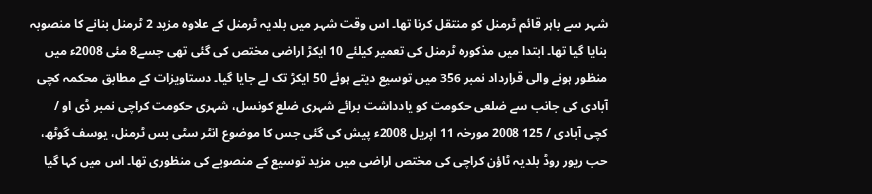شہر سے باہر قائم ٹرمنل کو منتقل کرنا تھا۔ اس وقت شہر میں بلدیہ ٹرمنل کے علاوہ مزید 2 ٹرمنل بنانے کا منصوبہ بنایا گیا تھا۔ ابتدا میں مذکورہ ٹرمنل کی تعمیر کیلئے 10 ایکڑ اراضی مختص کی گئی تھی جسے8 مئی 2008ء میں منظور ہونے والی قرارداد نمبر 356 میں توسیع دیتے ہوئے 50 ایکڑ تک لے جایا گیا۔ دستاویزات کے مطابق محکمہ کچی آبادی کی جانب سے ضلعی حکومت کو یادداشت برائے شہری ضلع کونسل، شہری حکومت کراچی نمبر ڈی او / کچی آبادی / 125 2008 مورخہ 11 اپریل 2008ء پیش کی گئی جس کا موضوع انٹر سٹی بس ٹرمنل، یوسف گوٹھ، حب ریور روڈ بلدیہ ٹاؤن کراچی کی مختص اراضی میں مزید توسیع کے منصوبے کی منظوری تھا۔ اس میں کہا گیا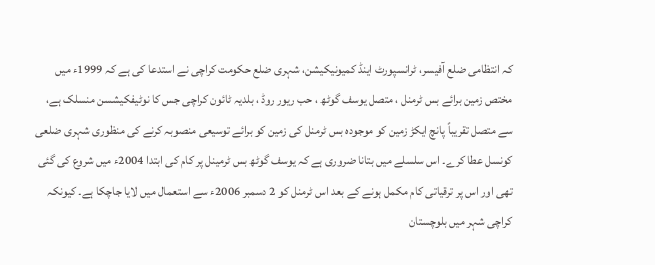کہ انتظامی ضلع آفیسر، ٹرانسپورٹ اینڈ کمیونیکیشن، شہری ضلع حکومت کراچی نے استدعا کی ہے کہ 1999ء میں مختص زمین برائے بس ٹرمنل ، متصل یوسف گوٹھ ، حب ریور روڈ ، بلدیہ ٹائون کراچی جس کا نوٹیفکیشسن منسلک ہے، سے متصل تقریباً پانچ ایکڑ زمین کو موجودہ بس ٹرمنل کی زمین کو برائے توسیعی منصوبہ کرنے کی منظوری شہری ضلعی کونسل عطا کرے۔ اس سلسلے میں بتانا ضروری ہے کہ یوسف گوٹھ بس ٹرمینل پر کام کی ابتدا 2004ء میں شروع کی گئی تھی اور اس پر ترقیاتی کام مکمل ہونے کے بعد اس ٹرمنل کو 2 دسمبر 2006ء سے استعمال میں لایا جاچکا ہے۔ کیونکہ کراچی شہر میں بلوچستان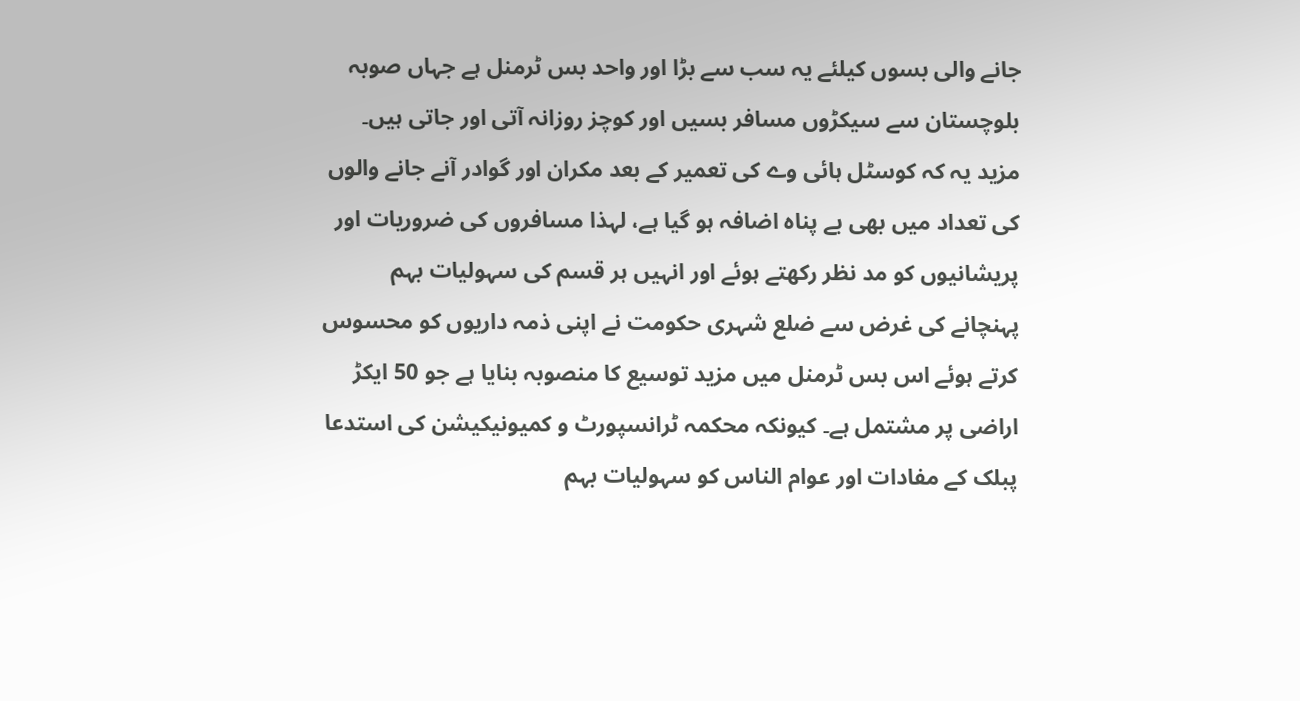جانے والی بسوں کیلئے یہ سب سے بڑا اور واحد بس ٹرمنل ہے جہاں صوبہ بلوچستان سے سیکڑوں مسافر بسیں اور کوچز روزانہ آتی اور جاتی ہیں۔ مزید یہ کہ کوسٹل ہائی وے کی تعمیر کے بعد مکران اور گوادر آنے جانے والوں کی تعداد میں بھی بے پناہ اضافہ ہو گیا ہے، لہذا مسافروں کی ضروریات اور پریشانیوں کو مد نظر رکھتے ہوئے اور انہیں ہر قسم کی سہولیات بہم پہنچانے کی غرض سے ضلع شہری حکومت نے اپنی ذمہ داریوں کو محسوس کرتے ہوئے اس بس ٹرمنل میں مزید توسیع کا منصوبہ بنایا ہے جو 50 ایکڑ اراضی پر مشتمل ہے۔ کیونکہ محکمہ ٹرانسپورٹ و کمیونیکیشن کی استدعا پبلک کے مفادات اور عوام الناس کو سہولیات بہم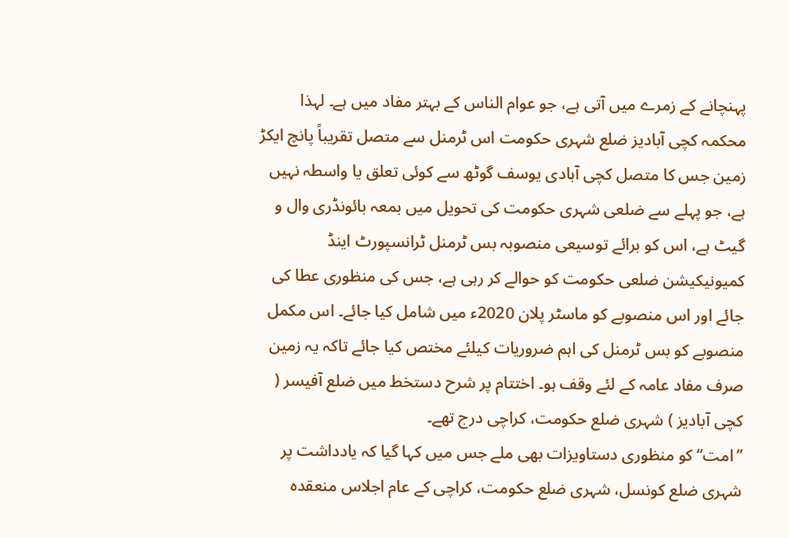پہنچانے کے زمرے میں آتی ہے، جو عوام الناس کے بہتر مفاد میں ہے۔ لہذا محکمہ کچی آبادیز ضلع شہری حکومت اس ٹرمنل سے متصل تقریباً پانچ ایکڑ زمین جس کا متصل کچی آبادی یوسف گوٹھ سے کوئی تعلق یا واسطہ نہیں ہے، جو پہلے سے ضلعی شہری حکومت کی تحویل میں بمعہ بائونڈری وال و گیٹ ہے، اس کو برائے توسیعی منصوبہ بس ٹرمنل ٹرانسپورٹ اینڈ کمیونیکیشن ضلعی حکومت کو حوالے کر رہی ہے، جس کی منظوری عطا کی جائے اور اس منصوبے کو ماسٹر پلان 2020ء میں شامل کیا جائے۔ اس مکمل منصوبے کو بس ٹرمنل کی اہم ضروریات کیلئے مختص کیا جائے تاکہ یہ زمین صرف مفاد عامہ کے لئے وقف ہو۔ اختتام پر شرح دستخط میں ضلع آفیسر ( کچی آبادیز ) شہری ضلع حکومت، کراچی درج تھے۔
’’امت‘‘ کو منظوری دستاویزات بھی ملے جس میں کہا گیا کہ یادداشت پر شہری ضلع کونسل، شہری ضلع حکومت، کراچی کے عام اجلاس منعقدہ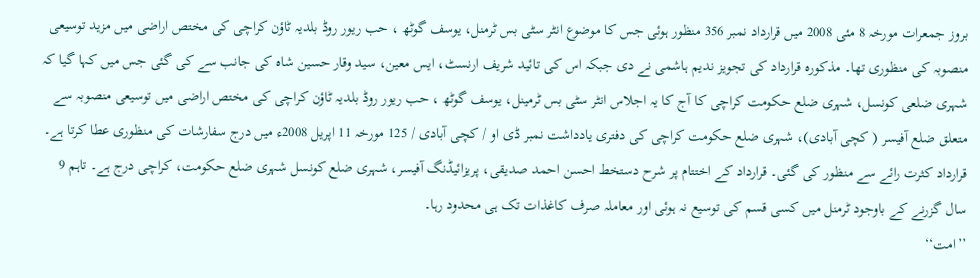بروز جمعرات مورخہ 8 مئی 2008 میں قرارداد نمبر 356 منظور ہوئی جس کا موضوع انٹر سٹی بس ٹرمنل، یوسف گوٹھ ، حب ریور روڈ بلدیہ ٹاؤن کراچی کی مختص اراضی میں مزید توسیعی منصوبہ کی منظوری تھا۔ مذکورہ قرارداد کی تجویز ندیم ہاشمی نے دی جبکہ اس کی تائید شریف ارنسٹ، ایس معین، سید وقار حسین شاہ کی جانب سے کی گئی جس میں کہا گیا کہ شہری ضلعی کونسل، شہری ضلع حکومت کراچی کا آج کا یہ اجلاس انٹر سٹی بس ٹرمینل، یوسف گوٹھ ، حب ریور روڈ بلدیہ ٹاؤن کراچی کی مختص اراضی میں توسیعی منصوبہ سے متعلق ضلع آفیسر ( کچی آبادی)، شہری ضلع حکومت کراچی کی دفتری یادداشت نمبر ڈی او / کچی آبادی / 125 مورخہ 11 اپریل 2008ء میں درج سفارشات کی منظوری عطا کرتا ہے۔ قرارداد کثرت رائے سے منظور کی گئی۔ قرارداد کے اختتام پر شرح دستخط احسن احمد صدیقی، پریزائیڈنگ آفیسر، شہری ضلع کونسل شہری ضلع حکومت، کراچی درج ہے۔ تاہم 9 سال گزرنے کے باوجود ٹرمنل میں کسی قسم کی توسیع نہ ہوئی اور معاملہ صرف کاغذات تک ہی محدود رہا۔
’’امت‘‘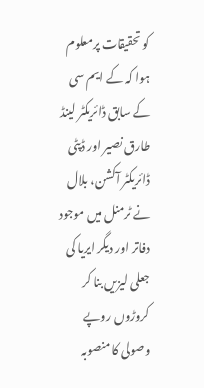کو تحقیقات پرمعلوم ہوا کہ کے ایم سی کے سابق ڈائریکٹر لینڈ طارق نصیر اور ڈپٹی ڈائریکٹر آکشن، بلال نے ٹرمنل میں موجود دفاتر اور دیگر ایریا کی جعلی لیزیں بنا کر کروڑوں روپے وصولی کا منصوبہ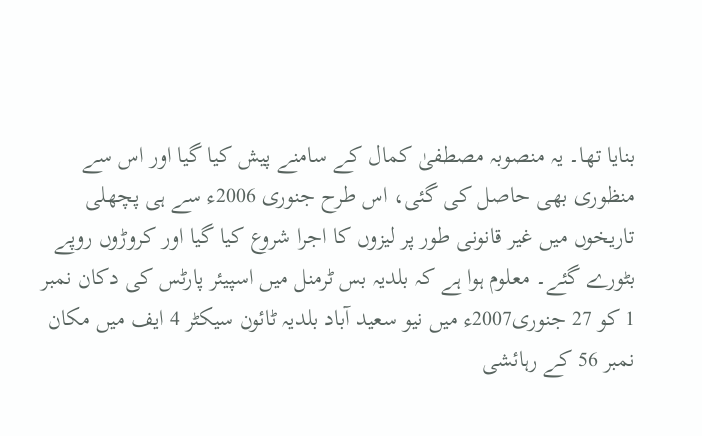بنایا تھا۔ یہ منصوبہ مصطفیٰ کمال کے سامنے پیش کیا گیا اور اس سے منظوری بھی حاصل کی گئی، اس طرح جنوری 2006ء سے ہی پچھلی تاریخوں میں غیر قانونی طور پر لیزوں کا اجرا شروع کیا گیا اور کروڑوں روپے بٹورے گئے۔ معلوم ہوا ہے کہ بلدیہ بس ٹرمنل میں اسپیئر پارٹس کی دکان نمبر 1 کو 27 جنوری2007ء میں نیو سعید آباد بلدیہ ٹائون سیکٹر 4 ایف میں مکان نمبر 56 کے رہائشی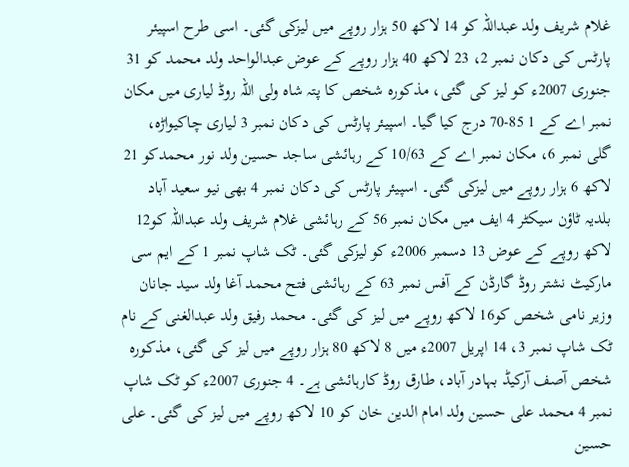غلام شریف ولد عبداللہ کو 14 لاکھ 50 ہزار روپے میں لیزکی گئی۔ اسی طرح اسپیئر پارٹس کی دکان نمبر 2، 23 لاکھ 40 ہزار روپے کے عوض عبدالواحد ولد محمد کو 31 جنوری 2007ء کو لیز کی گئی، مذکورہ شخص کا پتہ شاہ ولی اللہ روڈ لیاری میں مکان نمبر اے کے 1 85-70 درج کیا گیا۔ اسپیئر پارٹس کی دکان نمبر 3 لیاری چاکیواڑہ، گلی نمبر 6، مکان نمبر اے کے 10/63 کے رہائشی ساجد حسین ولد نور محمدکو 21 لاکھ 6 ہزار روپے میں لیزکی گئی۔ اسپیئر پارٹس کی دکان نمبر 4 بھی نیو سعید آباد بلدیہ ٹاؤن سیکٹر 4 ایف میں مکان نمبر 56 کے رہائشی غلام شریف ولد عبداللہ کو12 لاکھ روپے کے عوض 13 دسمبر 2006ء کو لیزکی گئی۔ ٹک شاپ نمبر 1 کے ایم سی مارکیٹ نشتر روڈ گارڈن کے آفس نمبر 63 کے رہائشی فتح محمد آغا ولد سید جانان وزیر نامی شخص کو16 لاکھ روپے میں لیز کی گئی۔ محمد رفیق ولد عبدالغنی کے نام ٹک شاپ نمبر 3، 14 اپریل 2007ء میں 8 لاکھ 80 ہزار روپے میں لیز کی گئی، مذکورہ شخص آصف آرکیڈ بہادر آباد، طارق روڈ کارہائشی ہے۔ 4 جنوری 2007ء کو ٹک شاپ نمبر 4 محمد علی حسین ولد امام الدین خان کو 10 لاکھ روپے میں لیز کی گئی۔ علی حسین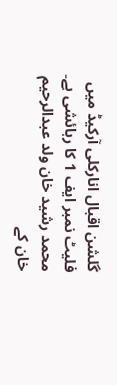گلشن اقبال انارکلی آرکیڈ میں فلیٹ نمبر ایف 1 کا رہائشی ہے۔ محمد رشید خان ولد عبدالرحیم خان کے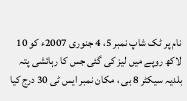نام پر ٹک شاپ نمبر 5، 4 جنوری 2007ء کو 10 لاکھ روپے میں لیز کی گئی جس کا رہائشی پتہ بلدیہ سیکٹر 8 بی ، مکان نمبر ایس ٹی 30 درج کیا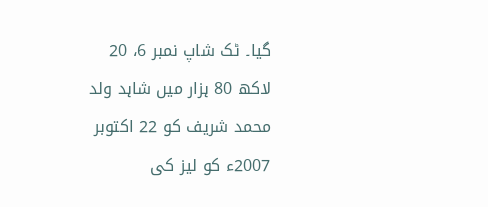گیا۔ ٹک شاپ نمبر 6، 20 لاکھ 80 ہزار میں شاہد ولد محمد شریف کو 22 اکتوبر 2007ء کو لیز کی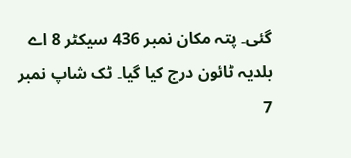گئی۔ پتہ مکان نمبر 436 سیکٹر 8 اے بلدیہ ٹائون درج کیا گیا۔ ٹک شاپ نمبر 7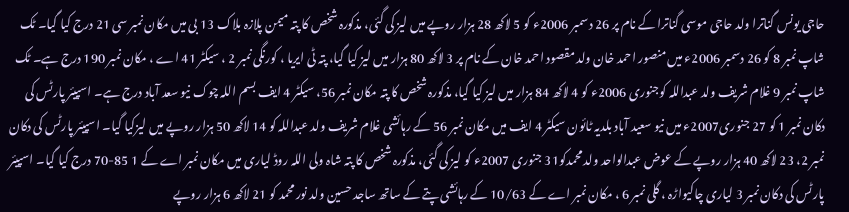حاجی یونس گناترا ولد حاجی موسی گناترا کے نام پر 26 دسمبر 2006ء کو 5 لاکھ 28 ہزار روپے میں لیز کی گئی، مذکورہ شخص کا پتہ میمن پلازہ بلاک 13 بی میں مکان نمبر سی 21 درج کیا گیا۔ ٹک شاپ نمبر 8 کو 26 دسمبر 2006ء میں منصور احمد خان ولد مقصود احمد خان کے نام پر 3 لاکھ 80 ہزار میں لیز کیا گیا، پتہ ٹی ایریا ، کورنگی نمبر 2 ، سیکٹر 41 اے ، مکان نمبر 190 درج ہے۔ ٹک شاپ نمبر 9 غلام شریف ولد عبداللہ کوجنوری 2006ء کو 4 لاکھ 84 ہزار میں لیز کیا گیا، مذکورہ شخص کا پتہ مکان نمبر 56، سیکٹر 4 ایف بسم اللہ چوک نیو سعد آباد درج ہے۔ اسپیئر پارٹس کی دکان نمبر 1 کو 27 جنوری2007ء میں نیو سعید آباد بلدیہ ٹائون سیکٹر 4 ایف میں مکان نمبر 56 کے رہائشی غلام شریف ولد عبداللہ کو 14 لاکھ 50 ہزار روپے میں لیزکیا گیا۔ اسپیئر پارٹس کی دکان نمبر 2، 23 لاکھ 40 ہزار روپے کے عوض عبدالواحد ولد محمدکو31 جنوری 2007ء کو لیز کی گئی، مذکورہ شخص کا پتہ شاہ ولی اللہ روڈ لیاری میں مکان نمبر اے کے 1 85-70 درج کیا گیا۔ اسپیئر پارٹس کی دکان نمبر 3 لیاری چاکیواڑہ ، گلی نمبر 6 ، مکان نمبر اے کے 10/63 کے رہائشی پتے کے ساتھ ساجد حسین ولد نور محمد کو 21 لاکھ 6 ہزار روپے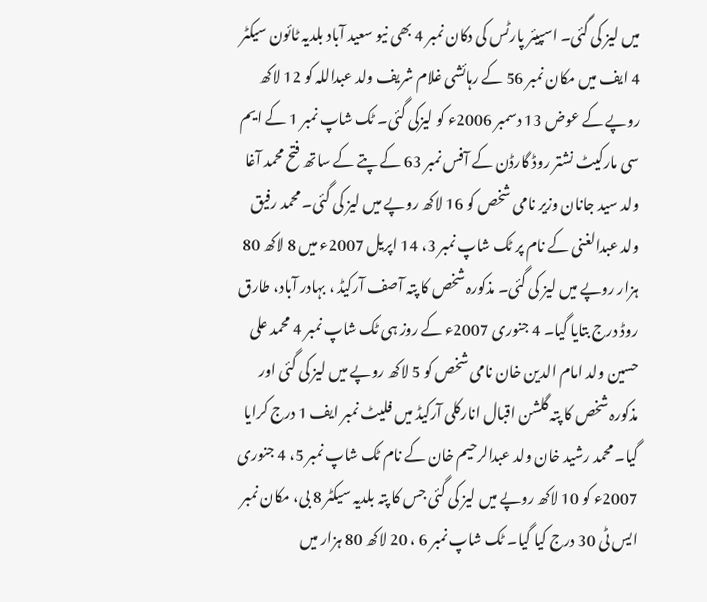میں لیز کی گئی۔ اسپیئر پارٹس کی دکان نمبر 4 بھی نیو سعید آباد بلدیہ ٹائون سیکٹر 4 ایف میں مکان نمبر 56 کے رہائشی غلام شریف ولد عبداللہ کو 12 لاکھ روپے کے عوض 13 دسمبر 2006ء کو لیزکی گئی۔ ٹک شاپ نمبر 1 کے ایم سی مارکیٹ نشتر روڈ گارڈن کے آفس نمبر 63 کے پتے کے ساتھ فتح محمد آغا ولد سید جانان وزیر نامی شخص کو 16 لاکھ روپے میں لیز کی گئی۔ محمد رفیق ولد عبدالغنی کے نام پر ٹک شاپ نمبر 3، 14 اپریل 2007ء میں 8 لاکھ 80 ہزار روپے میں لیز کی گئی۔ مذکورہ شخص کا پتہ آصف آرکیڈ ، بہادر آباد، طارق روڈ درج بتایا گیا۔ 4 جنوری 2007ء کے روز ہی ٹک شاپ نمبر 4 محمد علی حسین ولد امام الدین خان نامی شخص کو 5 لاکھ روپے میں لیز کی گئی اور مذکورہ شخص کا پتہ گلشن اقبال انارکلی آرکیڈ میں فلیٹ نمبر ایف 1 درج کرایا گیا۔ محمد رشید خان ولد عبدالرحیم خان کے نام ٹک شاپ نمبر 5، 4 جنوری 2007ء کو 10 لاکھ روپے میں لیز کی گئی جس کا پتہ بلدیہ سیکٹر 8 بی، مکان نمبر ایس ٹی 30 درج کیا گیا۔ ٹک شاپ نمبر 6 ، 20 لاکھ 80 ہزار میں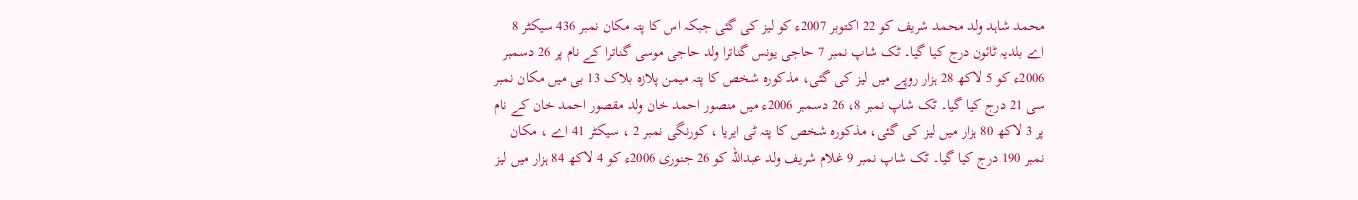محمد شاہد ولد محمد شریف کو 22 اکتوبر 2007ء کو لیز کی گئی جبکہ اس کا پتہ مکان نمبر 436 سیکٹر 8 اے بلدیہ ٹائون درج کیا گیا۔ ٹک شاپ نمبر 7 حاجی یونس گناترا ولد حاجی موسی گناترا کے نام پر 26 دسمبر 2006ء کو 5 لاکھ 28 ہزار روپے میں لیز کی گئی، مذکورہ شخص کا پتہ میمن پلازہ بلاک 13 بی میں مکان نمبر سی 21 درج کیا گیا۔ ٹک شاپ نمبر 8، 26 دسمبر 2006ء میں منصور احمد خان ولد مقصور احمد خان کے نام پر 3 لاکھ 80 ہزار میں لیز کی گئی، مذکورہ شخص کا پتہ ٹی ایریا ، کورنگی نمبر 2 ، سیکٹر 41 اے ، مکان نمبر 190 درج کیا گیا۔ ٹک شاپ نمبر 9 غلام شریف ولد عبداللہ کو 26 جنوری 2006ء کو 4 لاکھ 84 ہزار میں لیز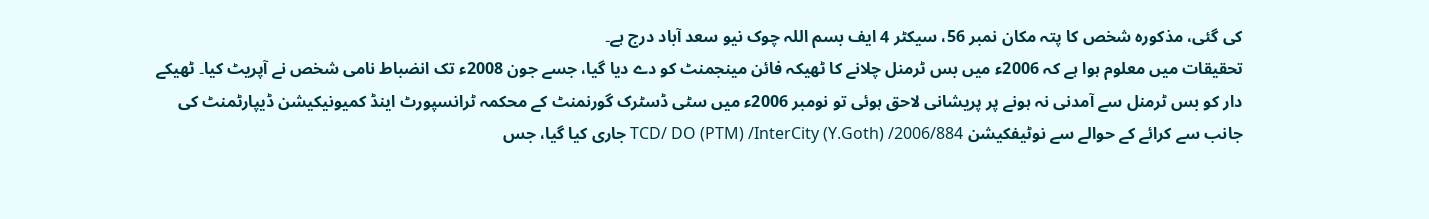کی گئی، مذکورہ شخص کا پتہ مکان نمبر 56، سیکٹر 4 ایف بسم اللہ چوک نیو سعد آباد درج ہے۔
تحقیقات میں معلوم ہوا ہے کہ 2006ء میں بس ٹرمنل چلانے کا ٹھیکہ فائن مینجمنٹ کو دے دیا گیا، جسے جون 2008ء تک انضباط نامی شخص نے آپریٹ کیا۔ ٹھیکے دار کو بس ٹرمنل سے آمدنی نہ ہونے پر پریشانی لاحق ہوئی تو نومبر 2006ء میں سٹی ڈسٹرک گورنمنٹ کے محکمہ ٹرانسپورٹ اینڈ کمیونیکیشن ڈیپارٹمنٹ کی جانب سے کرائے کے حوالے سے نوٹیفکیشن TCD/ DO (PTM) /InterCity (Y.Goth) /2006/884 جاری کیا گیا، جس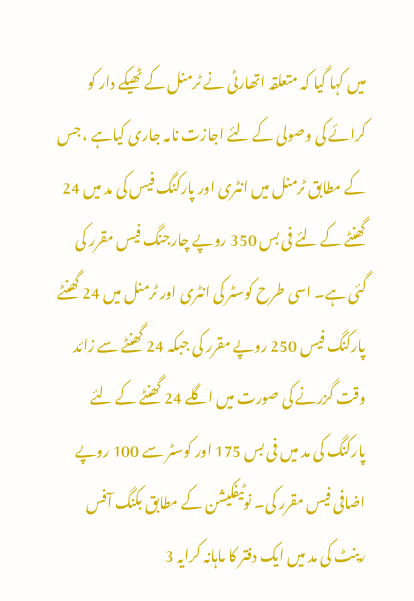میں کہا گیا کہ متعلقہ اتھارٹی نے ٹرمنل کے ٹھیکے دار کو کرائے کی وصولی کے لئے اجازت نامہ جاری کیاہے ، جس کے مطابق ٹرمنل میں انٹری اور پارکنگ فیس کی مد میں 24 گھنٹے کے لئے فی بس 350 روپے چارجنگ فیس مقرر کی گئی ہے۔ اسی طرح کوسٹر کی انٹری اور ٹرمنل میں 24 گھنٹے پارکنگ فیس 250 روپے مقرر کی جبکہ 24 گھنٹے سے زائد وقت گزرنے کی صورت میں اگلے 24 گھنٹے کے لئے پارکنگ کی مد میں فی بس 175 اور کوسٹر سے 100 روپے اضافی فیس مقرر کی۔ نوٹیفکیشن کے مطابق بکنگ آفس رینٹ کی مد میں ایک دفتر کا ماہانہ کرایہ 3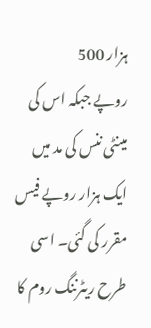ہزار 500
روپے جبکہ اس کی مینٹی ننس کی مد میں ایک ہزار روپے فیس مقرر کی گئی۔ اسی طرح ریٹرننگ روم کا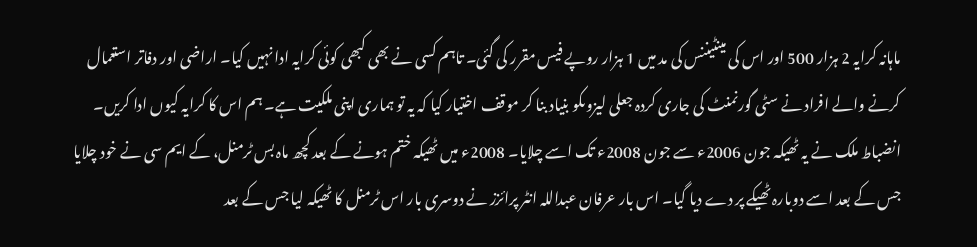ماہانہ کرایہ 2 ہزار 500 اور اس کی مینٹیننس کی مد میں 1 ہزار روپے فیس مقرر کی گئی۔ تاہم کسی نے بھی کبھی کوئی کرایہ ادا نہیں کیا۔ اراضی اور دفاتر استعمال کرنے والے افراد نے سٹی گورنمنٹ کی جاری کردہ جعلی لیزوںکو بنیاد بنا کر موقف اختیار کیا کہ یہ تو ہماری اپنی ملکیت ہے۔ ہم اس کا کرایہ کیوں ادا کریں۔ انضباط ملک نے یہ ٹھیکہ جون 2006ء سے جون 2008ء تک اسے چلایا۔ 2008ء میں ٹھیکہ ختم ہونے کے بعد کچھ ماہ بس ٹرمنل، کے ایم سی نے خود چلایا جس کے بعد اسے دوبارہ ٹھیکے پر دے دیا گیا۔ اس بار عرفان عبداللہ انٹر پرائزز نے دوسری بار اس ٹرمنل کا ٹھیکہ لیا جس کے بعد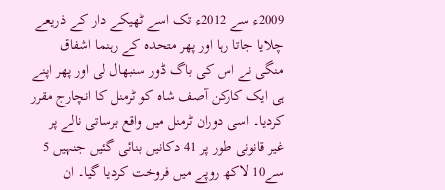2009ء سے 2012ء تک اسے ٹھیکے دار کے ذریعے چلایا جاتا رہا اور پھر متحدہ کے رہنما اشفاق منگی نے اس کی باگ ڈور سنبھال لی اور پھر اپنے ہی ایک کارکن آصف شاہ کو ٹرمنل کا انچارج مقرر کردیا۔ اسی دوران ٹرمنل میں واقع برساتی نالے پر غیر قانونی طور پر 41 دکانیں بنائی گئیں جنہیں 5 سے10 لاکھ روپے میں فروخت کردیا گیا۔ ان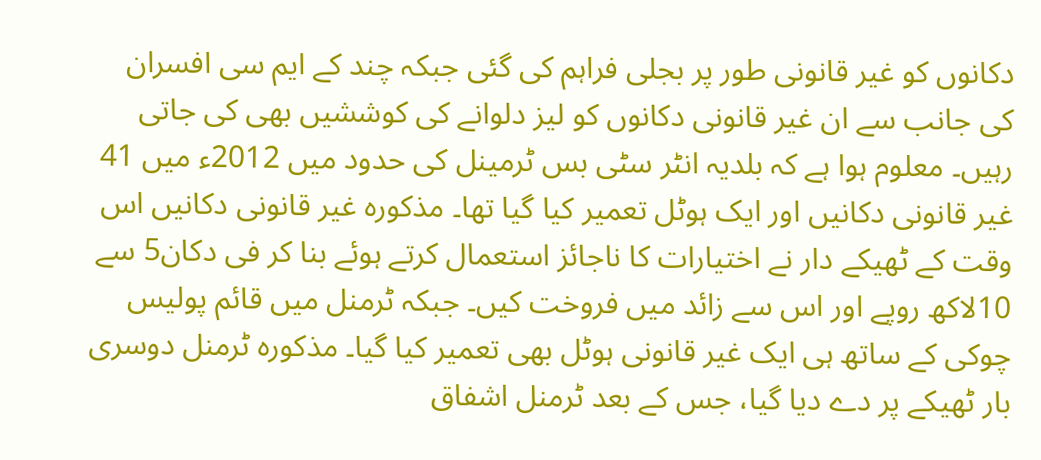دکانوں کو غیر قانونی طور پر بجلی فراہم کی گئی جبکہ چند کے ایم سی افسران کی جانب سے ان غیر قانونی دکانوں کو لیز دلوانے کی کوششیں بھی کی جاتی رہیں۔ معلوم ہوا ہے کہ بلدیہ انٹر سٹی بس ٹرمینل کی حدود میں 2012ء میں 41 غیر قانونی دکانیں اور ایک ہوٹل تعمیر کیا گیا تھا۔ مذکورہ غیر قانونی دکانیں اس وقت کے ٹھیکے دار نے اختیارات کا ناجائز استعمال کرتے ہوئے بنا کر فی دکان5 سے 10لاکھ روپے اور اس سے زائد میں فروخت کیں۔ جبکہ ٹرمنل میں قائم پولیس چوکی کے ساتھ ہی ایک غیر قانونی ہوٹل بھی تعمیر کیا گیا۔ مذکورہ ٹرمنل دوسری بار ٹھیکے پر دے دیا گیا، جس کے بعد ٹرمنل اشفاق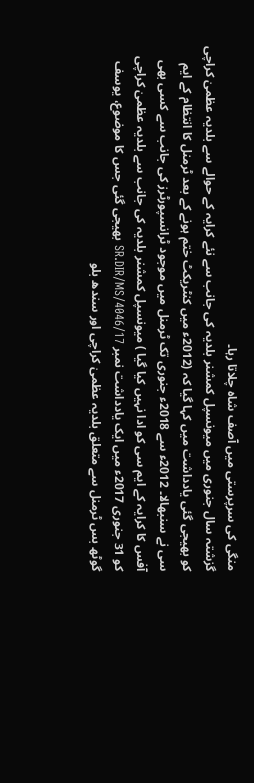منگی کی سرپرستی میں آصف شاہ چلاتا رہا۔
گزشتہ سال جنوری میں میونسپل کمشنر بلدیہ کی جانب سے نئے کرایہ کے حوالے سے بلدیہ عظمیٰ کراچی کو بھیجی گئی یادداشت میں کہا گیا کہ (2012ء میں کنٹریکٹ ختم ہونے کے بعد ٹرمنل کا انتظام کے ایم سی نے سنبھالا۔ 2012ء سے 2018ء جنوری تک ٹرمنل میں موجود ٹرانسپورٹرز کی جانب سے کسی بھی آفس کا کرایہ کے ایم سی کو ادا نہیں کیا گیا ) میونسپل کمشنر بلدیہ کی جانب سے بلدیہ عظمیٰ کراچی کو 31 جنوری 2017ء میں ایک یادداشت نمبر SR.DIR/MS/4046/17 بھیجی گئی جس کا موضوع، یوسف گوٹھ بس ٹرمنل سے متعلق بلدیہ عظمیٰ کراچی اور سندھ بلو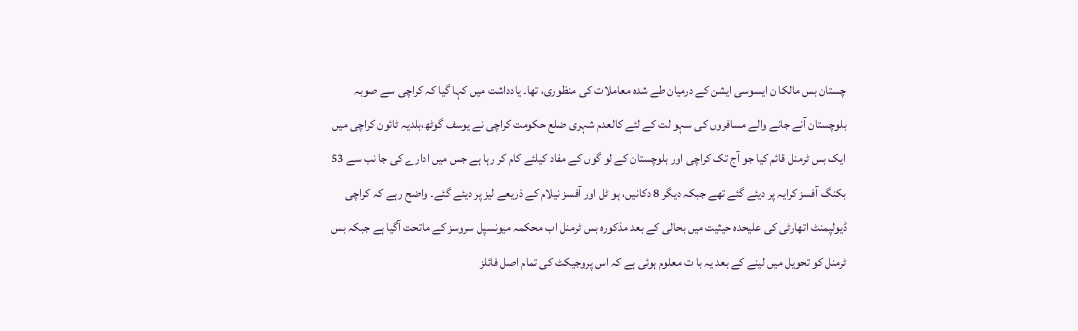چستان بس مالکا ن ایسوسی ایشن کے درمیان طے شدہ معاملات کی منظوری، تھا۔ یادداشت میں کہا گیا کہ کراچی سے صوبہ بلوچستان آنے جانے والے مسافروں کی سہو لت کے لئے کالعدم شہری ضلع حکومت کراچی نے یوسف گوٹھ،بلدیہ ٹائون کراچی میں ایک بس ٹرمنل قائم کیا جو آج تک کراچی اور بلوچستان کے لو گوں کے مفاد کیلئے کام کر رہا ہے جس میں ادارے کی جا نب سے 53 بکنگ آفسز کرایہ پر دیئے گئے تھے جبکہ دیگر 8 دکانیں، ہو ٹل اور آفسز نیلام کے ذریعے لیز پر دیئے گئے۔ واضح رہے کہ کراچی ڈیولپمنٹ اتھارٹی کی علیحدہ حیثیت میں بحالی کے بعد مذکورہ بس ٹرمنل اب محکمہ میونسپل سروسز کے ماتحت آگیا ہے جبکہ بس ٹرمنل کو تحویل میں لینے کے بعد یہ با ت معلوم ہوئی ہے کہ اس پروجیکٹ کی تمام اصل فائلز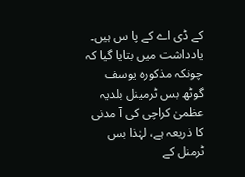کے ڈی اے کے پا س ہیں۔ یادداشت میں بتایا گیا کہ چونکہ مذکورہ یوسف گوٹھ بس ٹرمینل بلدیہ عظمیٰ کراچی کی آ مدنی کا ذریعہ ہے، لہٰذا بس ٹرمنل کے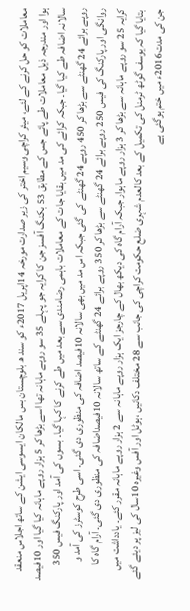معاملات کو حل کرنے کے لئے، میئر کراچی وسیم اختر کی زیر صدارت مورخہ 14اپریل 2017ء کو سند ھ بلوچستان بس مالکان ایسوسی ایشن کے ساتھ اجلاس منعقد ہوا اور مندرجہ ذیل معاملات طے پائے جس کے مطابق 53 بکنگ آفسز جن کا کرایہ جو پہلے 35 سو روپے ماہانہ تھا اسے بڑھا کر 5 ہزار روپے ماہانہ کیا گیا اور 10فیصد سالانہ اضافہ طے کیا گیا۔ جبکہ کرائے کی مد میں بقایا جات کے معاملات باہمی رضامندی سے بعد میں طے کرنے کا کہا گیا۔ بسوں کی آمد اور پارکنگ فیس 350 روپے برائے 24 گھنٹے سے بڑھا کر 450 روپے 24 گھنٹے کی گئی جبکہ اس مد میں بھی سالانہ 10فیصد اضافہ کی منظوری دی گئی۔ اسی طرح کوسٹرز کی آمد و روانگی اور پارکنگ کی فیس 250 روپے برائے 24 گھنٹے سے بڑھا کر 350 روپے برائے 24 گھنٹے کے ساتھ سالانہ 10فیصداضافہ کی منظوری دی گئی۔ آرام گاہ کا کرایہ 25 سو روپے ماہانہ سے بڑھا کر 3 ہزار روپے ماہوار جبکہ آرام گاہ کی دیکھ بھال کے چارجز ایک ہزار روپے ماہانہ سے 2 ہزار روپے ماہانہ مقرر کئے۔ یادداشت میں بتایا گیا کہ یوسف گوٹھ ٹرمنل کی تکمیل کے بعد کالعدم شہری ضلع حکومت کراچی کی جانب سے 28 مختلف دکانیں ،ہوٹل اور آفس وغیرہ 10سال کی لیز پر دیئے گئے جن کی مدت2016ء میں ختم ہوگئی ہے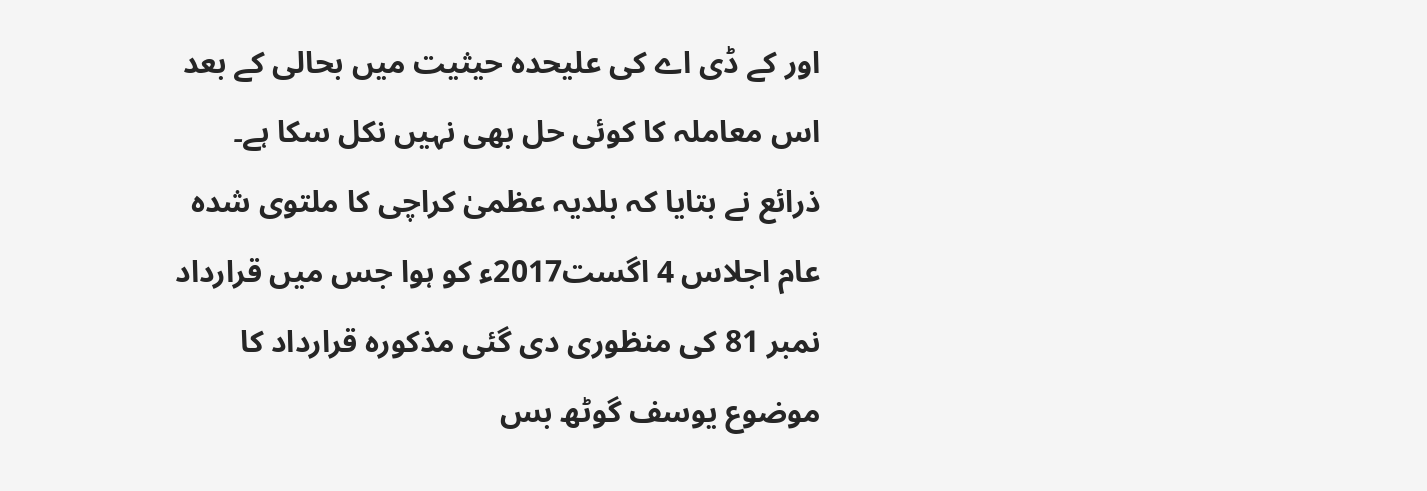اور کے ڈی اے کی علیحدہ حیثیت میں بحالی کے بعد اس معاملہ کا کوئی حل بھی نہیں نکل سکا ہے۔
ذرائع نے بتایا کہ بلدیہ عظمیٰ کراچی کا ملتوی شدہ عام اجلاس 4 اگست2017ء کو ہوا جس میں قرارداد نمبر 81 کی منظوری دی گئی مذکورہ قرارداد کا موضوع یوسف گوٹھ بس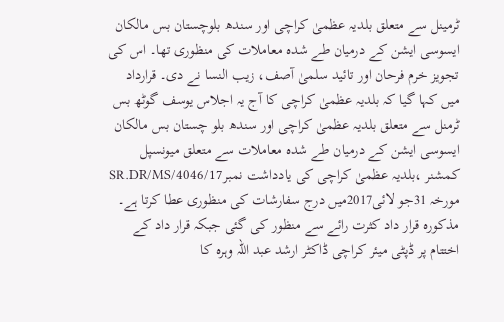ٹرمینل سے متعلق بلدیہ عظمیٰ کراچی اور سندھ بلوچستان بس مالکان ایسوسی ایشن کے درمیان طے شدہ معاملات کی منظوری تھا۔ اس کی تجویز خرم فرحان اور تائید سلمیٰ آصف، زیب النسا نے دی۔ قرارداد میں کہا گیا کہ بلدیہ عظمیٰ کراچی کا آج یہ اجلاس یوسف گوٹھ بس ٹرمنل سے متعلق بلدیہ عظمیٰ کراچی اور سندھ بلو چستان بس مالکان ایسوسی ایشن کے درمیان طے شدہ معاملات سے متعلق میونسپل کمشنر ،بلدیہ عظمیٰ کراچی کی یادداشت نمبرSR.DR/MS/4046/17 مورخہ 31جو لائی2017میں درج سفارشات کی منظوری عطا کرتا ہے۔ مذکورہ قرار داد کثرت رائے سے منظور کی گئی جبکہ قرار داد کے اختتام پر ڈپٹی میئر کراچی ڈاکٹر ارشد عبد اللہ وہرہ کا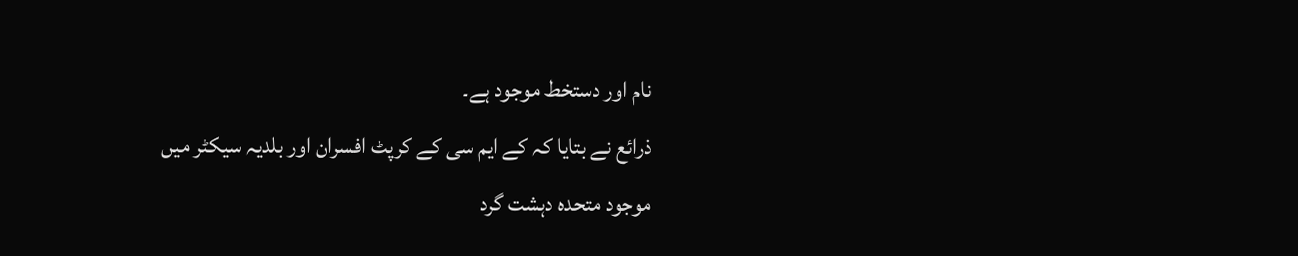نام اور دستخط موجود ہے۔
ذرائع نے بتایا کہ کے ایم سی کے کرپٹ افسران اور بلدیہ سیکٹر میں موجود متحدہ دہشت گرد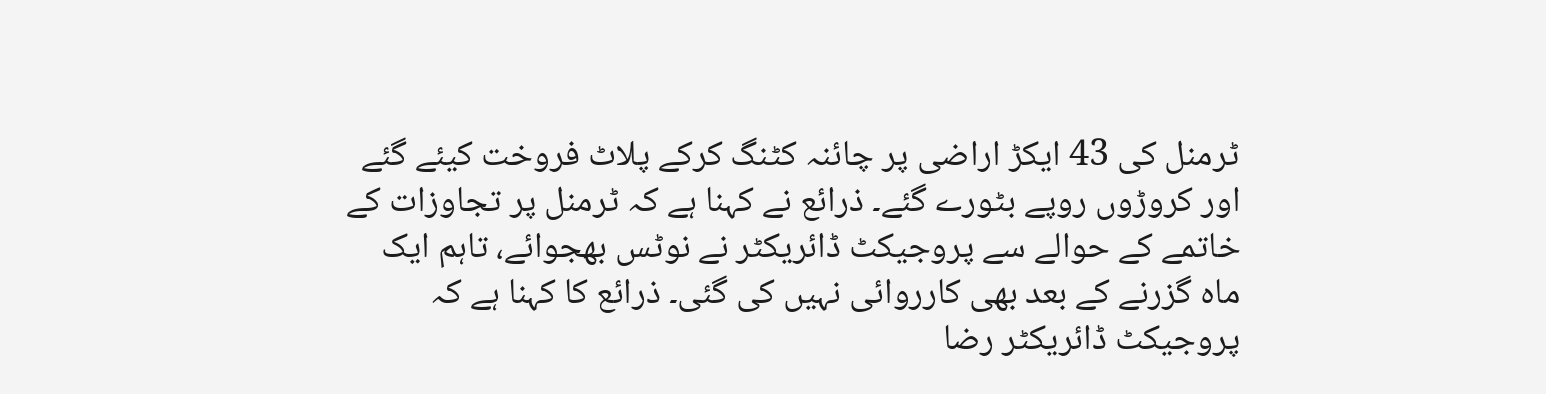ٹرمنل کی 43 ایکڑ اراضی پر چائنہ کٹنگ کرکے پلاٹ فروخت کیئے گئے اور کروڑوں روپے بٹورے گئے۔ ذرائع نے کہنا ہے کہ ٹرمنل پر تجاوزات کے خاتمے کے حوالے سے پروجیکٹ ڈائریکٹر نے نوٹس بھجوائے، تاہم ایک ماہ گزرنے کے بعد بھی کارروائی نہیں کی گئی۔ ذرائع کا کہنا ہے کہ پروجیکٹ ڈائریکٹر رضا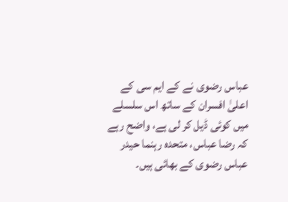عباس رضوی نے کے ایم سی کے اعلیٰ افسران کے ساتھ اس سلسلے میں کوئی ڈیل کر لی ہے، واضح رہے کہ رضا عباس، متحدہ رہنما حیدر عباس رضوی کے بھائی ہیں۔